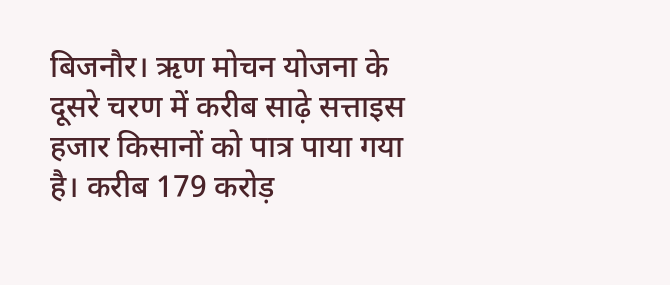बिजनौर। ऋण मोचन योजना के दूसरे चरण में करीब साढ़े सत्ताइस हजार किसानों को पात्र पाया गया है। करीब 179 करोड़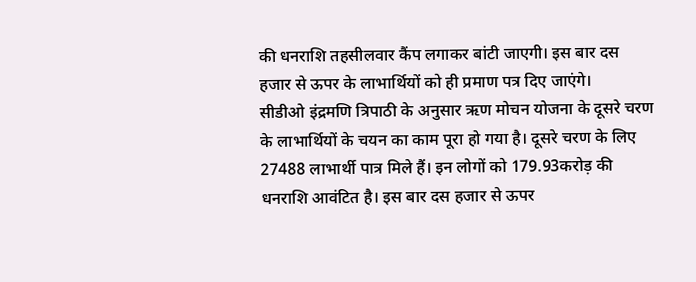की धनराशि तहसीलवार कैंप लगाकर बांटी जाएगी। इस बार दस हजार से ऊपर के लाभार्थियों को ही प्रमाण पत्र दिए जाएंगे।
सीडीओ इंद्रमणि त्रिपाठी के अनुसार ऋण मोचन योजना के दूसरे चरण के लाभार्थियों के चयन का काम पूरा हो गया है। दूसरे चरण के लिए 27488 लाभार्थी पात्र मिले हैं। इन लोगों को 179.93करोड़ की धनराशि आवंटित है। इस बार दस हजार से ऊपर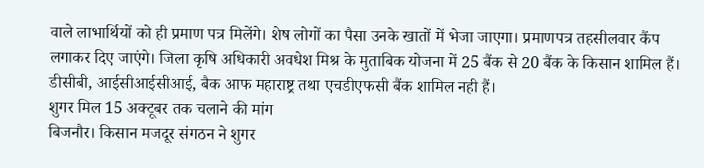वाले लाभार्थियों को ही प्रमाण पत्र मिलेंगे। शेष लोगों का पैसा उनके खातों में भेजा जाएगा। प्रमाणपत्र तहसीलवार कैंप लगाकर दिए जाएंगे। जिला कृषि अधिकारी अवधेश मिश्र के मुताबिक योजना में 25 बैंक से 20 बैंक के किसान शामिल हैं। डीसीबी, आईसीआईसीआई, बैक आफ महाराष्ट्र तथा एचडीएफसी बैंक शामिल नही हैं।
शुगर मिल 15 अक्टूबर तक चलाने की मांग
बिजनौर। किसान मजदूर संगठन ने शुगर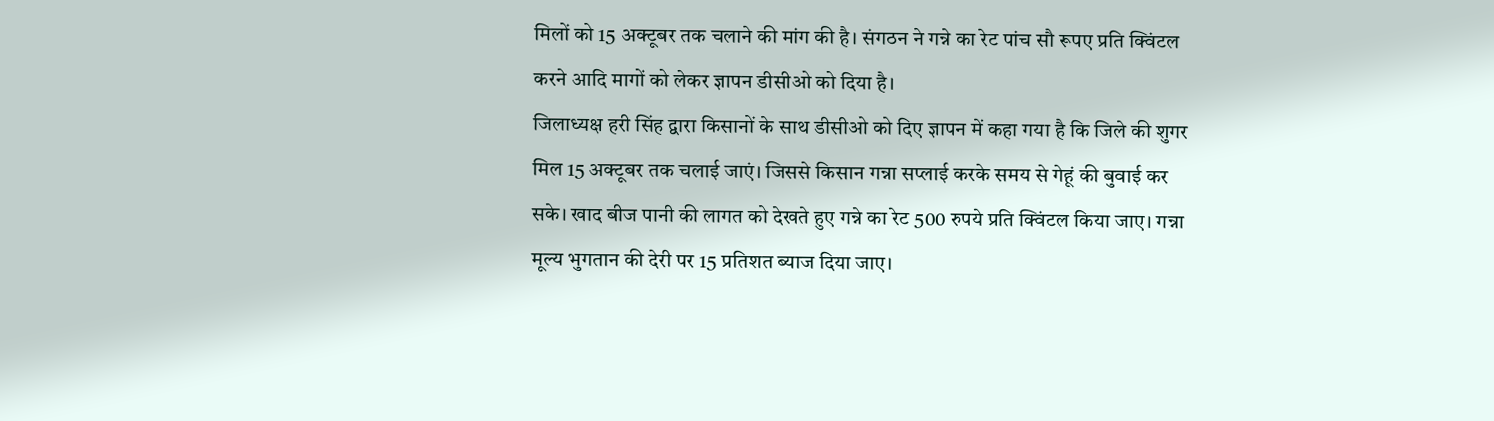मिलों को 15 अक्टूबर तक चलाने की मांग की है। संगठन ने गन्ने का रेट पांच सौ रूपए प्रति क्विंटल करने आदि मागों को लेकर ज्ञापन डीसीओ को दिया है।
जिलाध्यक्ष हरी सिंह द्वारा किसानों के साथ डीसीओ को दिए ज्ञापन में कहा गया है कि जिले की शुगर मिल 15 अक्टूबर तक चलाई जाएं। जिससे किसान गन्ना सप्लाई करके समय से गेहूं की बुवाई कर सके। खाद बीज पानी की लागत को देखते हुए गन्ने का रेट 500 रुपये प्रति क्विंटल किया जाए। गन्ना मूल्य भुगतान की देरी पर 15 प्रतिशत ब्याज दिया जाए।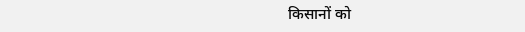किसानों को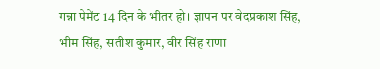गन्ना पेमेंट 14 दिन के भीतर हो। ज्ञापन पर वेदप्रकाश सिंह, भीम सिंह, सतीश कुमार, वीर सिंह राणा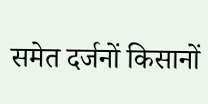समेत दर्जनों किसानों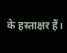के हस्ताक्षर हैं।